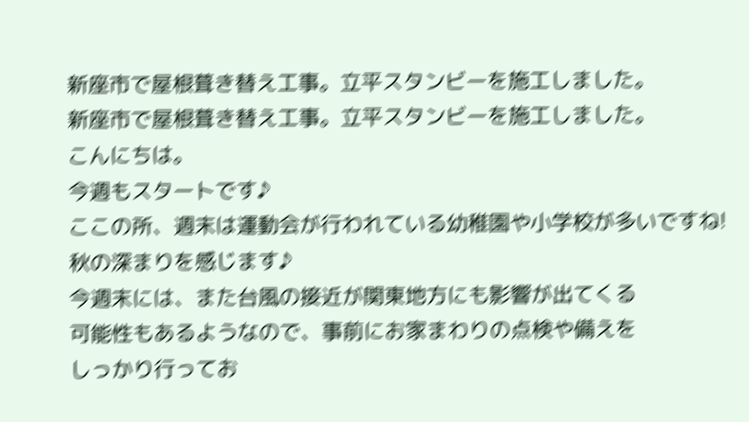新座市で屋根葺き替え工事。立平スタンビーを施工しました。
新座市で屋根葺き替え工事。立平スタンビーを施工しました。
こんにちは。
今週もスタートです♪
ここの所、週末は運動会が行われている幼稚園や小学校が多いですね!
秋の深まりを感じます♪
今週末には、また台風の接近が関東地方にも影響が出てくる
可能性もあるようなので、事前にお家まわりの点検や備えを
しっかり行ってお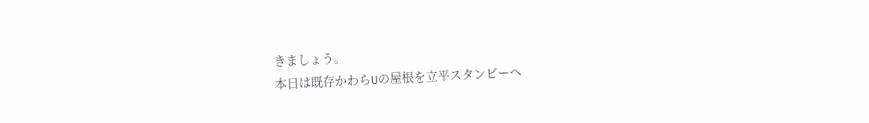きましょう。
本日は既存かわらUの屋根を立平スタンビーへ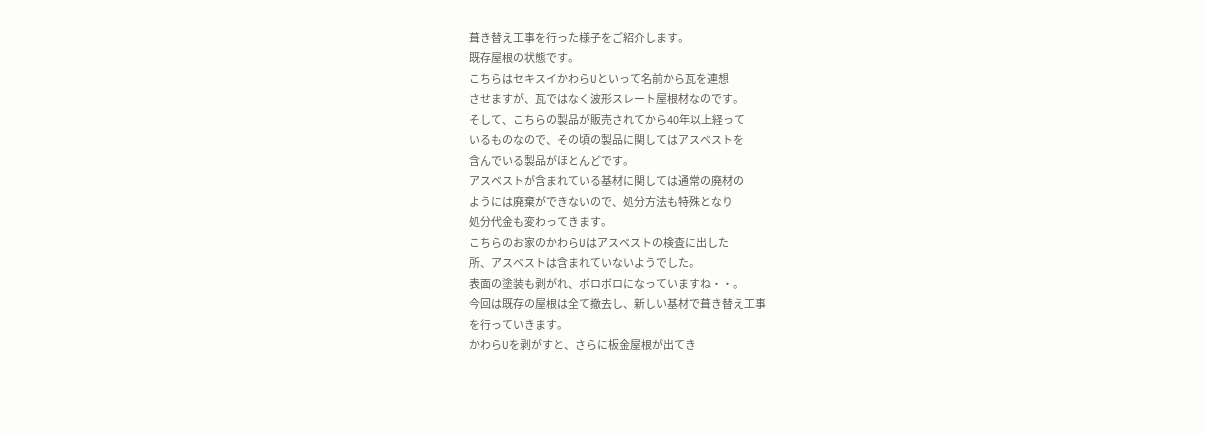葺き替え工事を行った様子をご紹介します。
既存屋根の状態です。
こちらはセキスイかわらUといって名前から瓦を連想
させますが、瓦ではなく波形スレート屋根材なのです。
そして、こちらの製品が販売されてから40年以上経って
いるものなので、その頃の製品に関してはアスベストを
含んでいる製品がほとんどです。
アスベストが含まれている基材に関しては通常の廃材の
ようには廃棄ができないので、処分方法も特殊となり
処分代金も変わってきます。
こちらのお家のかわらUはアスベストの検査に出した
所、アスベストは含まれていないようでした。
表面の塗装も剥がれ、ボロボロになっていますね・・。
今回は既存の屋根は全て撤去し、新しい基材で葺き替え工事
を行っていきます。
かわらUを剥がすと、さらに板金屋根が出てき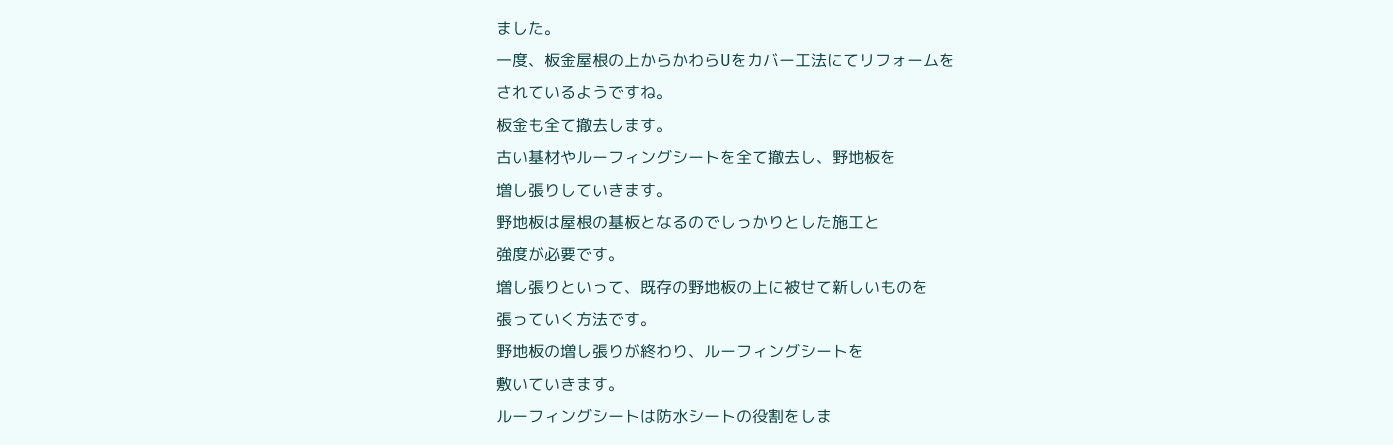ました。
一度、板金屋根の上からかわらUをカバー工法にてリフォームを
されているようですね。
板金も全て撤去します。
古い基材やルーフィングシートを全て撤去し、野地板を
増し張りしていきます。
野地板は屋根の基板となるのでしっかりとした施工と
強度が必要です。
増し張りといって、既存の野地板の上に被せて新しいものを
張っていく方法です。
野地板の増し張りが終わり、ルーフィングシートを
敷いていきます。
ルーフィングシートは防水シートの役割をしま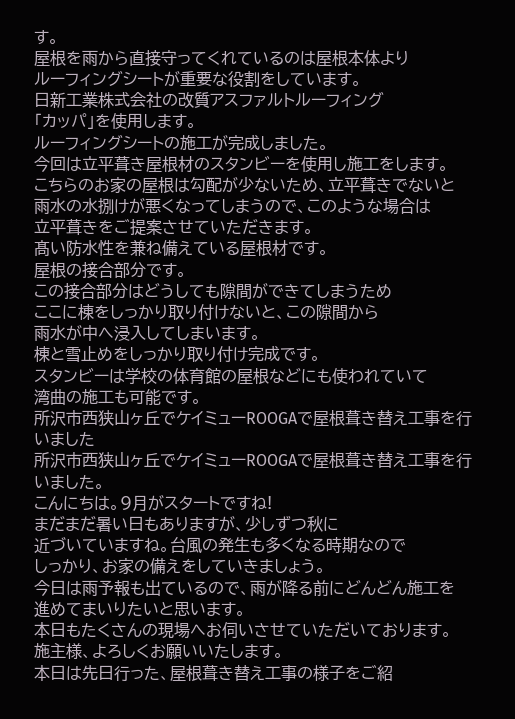す。
屋根を雨から直接守ってくれているのは屋根本体より
ルーフィングシートが重要な役割をしています。
日新工業株式会社の改質アスファルトルーフィング
「カッパ」を使用します。
ルーフィングシートの施工が完成しました。
今回は立平葺き屋根材のスタンビーを使用し施工をします。
こちらのお家の屋根は勾配が少ないため、立平葺きでないと
雨水の水捌けが悪くなってしまうので、このような場合は
立平葺きをご提案させていただきます。
髙い防水性を兼ね備えている屋根材です。
屋根の接合部分です。
この接合部分はどうしても隙間ができてしまうため
ここに棟をしっかり取り付けないと、この隙間から
雨水が中へ浸入してしまいます。
棟と雪止めをしっかり取り付け完成です。
スタンビーは学校の体育館の屋根などにも使われていて
湾曲の施工も可能です。
所沢市西狭山ヶ丘でケイミューROOGAで屋根葺き替え工事を行いました
所沢市西狭山ヶ丘でケイミューROOGAで屋根葺き替え工事を行いました。
こんにちは。9月がスタートですね!
まだまだ暑い日もありますが、少しずつ秋に
近づいていますね。台風の発生も多くなる時期なので
しっかり、お家の備えをしていきましょう。
今日は雨予報も出ているので、雨が降る前にどんどん施工を
進めてまいりたいと思います。
本日もたくさんの現場へお伺いさせていただいております。
施主様、よろしくお願いいたします。
本日は先日行った、屋根葺き替え工事の様子をご紹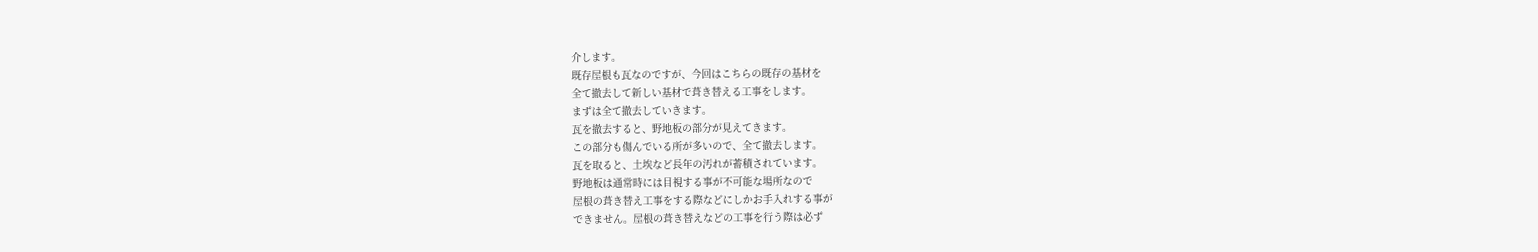介します。
既存屋根も瓦なのですが、今回はこちらの既存の基材を
全て撤去して新しい基材で葺き替える工事をします。
まずは全て撤去していきます。
瓦を撤去すると、野地板の部分が見えてきます。
この部分も傷んでいる所が多いので、全て撤去します。
瓦を取ると、土埃など長年の汚れが蓄積されています。
野地板は通常時には目視する事が不可能な場所なので
屋根の葺き替え工事をする際などにしかお手入れする事が
できません。屋根の葺き替えなどの工事を行う際は必ず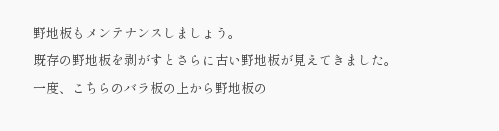野地板もメンテナンスしましょう。
既存の野地板を剥がすとさらに古い野地板が見えてきました。
一度、こちらのバラ板の上から野地板の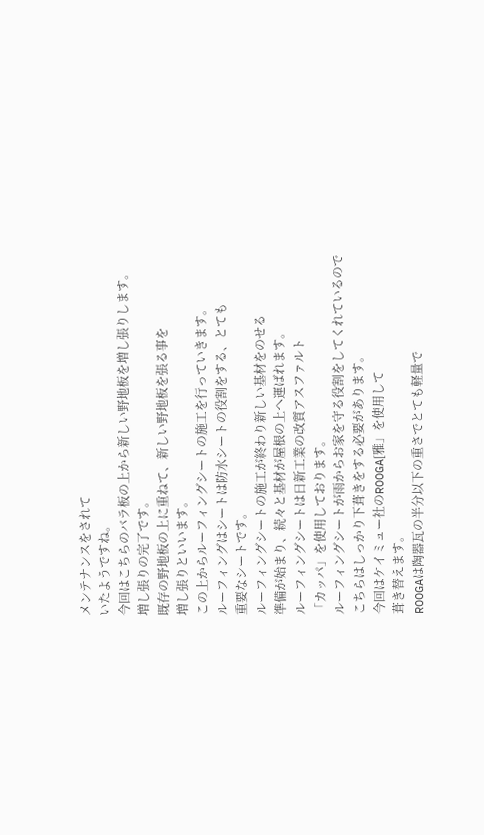メンテナンスをされて
いたようですね。
今回はこちらのバラ板の上から新しい野地板を増し張りします。
増し張りの完了です。
既存の野地板の上に重ねて、新しい野地板を張る事を
増し張りといいます。
この上からルーフィングシートの施工を行っていきます。
ルーフィングはシートは防水シートの役割をする、とても
重要なシートです。
ルーフィングシートの施工が終わり新しい基材をのせる
準備が始まり、続々と基材が屋根の上へ運ばれます。
ルーフィングシートは日新工業の改質アスファルト
「カッパ」を使用しております。
ルーフィングシートが雨からお家を守る役割をしてくれているので
こちらはしっかり下葺きをする必要があります。
今回はケイミュー社のROOGA[雅」を使用して
葺き替えます。
ROOGAは陶器瓦の半分以下の重さでとても軽量で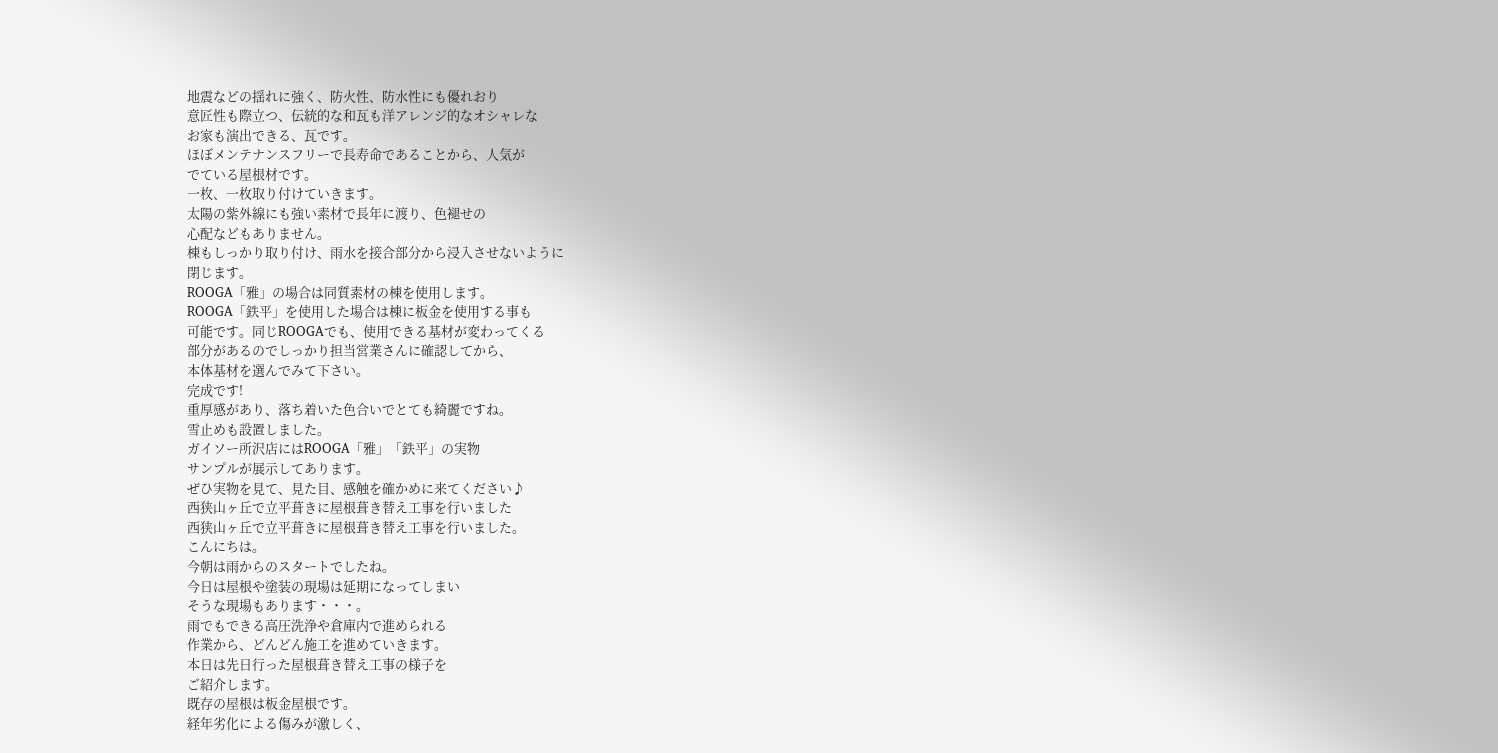地震などの揺れに強く、防火性、防水性にも優れおり
意匠性も際立つ、伝統的な和瓦も洋アレンジ的なオシャレな
お家も演出できる、瓦です。
ほぼメンテナンスフリーで長寿命であることから、人気が
でている屋根材です。
一枚、一枚取り付けていきます。
太陽の紫外線にも強い素材で長年に渡り、色褪せの
心配などもありません。
棟もしっかり取り付け、雨水を接合部分から浸入させないように
閉じます。
ROOGA「雅」の場合は同質素材の棟を使用します。
ROOGA「鉄平」を使用した場合は棟に板金を使用する事も
可能です。同じROOGAでも、使用できる基材が変わってくる
部分があるのでしっかり担当営業さんに確認してから、
本体基材を選んでみて下さい。
完成です!
重厚感があり、落ち着いた色合いでとても綺麗ですね。
雪止めも設置しました。
ガイソー所沢店にはROOGA「雅」「鉄平」の実物
サンプルが展示してあります。
ぜひ実物を見て、見た目、感触を確かめに来てください♪
西狭山ヶ丘で立平葺きに屋根葺き替え工事を行いました
西狭山ヶ丘で立平葺きに屋根葺き替え工事を行いました。
こんにちは。
今朝は雨からのスタートでしたね。
今日は屋根や塗装の現場は延期になってしまい
そうな現場もあります・・・。
雨でもできる高圧洗浄や倉庫内で進められる
作業から、どんどん施工を進めていきます。
本日は先日行った屋根葺き替え工事の様子を
ご紹介します。
既存の屋根は板金屋根です。
経年劣化による傷みが激しく、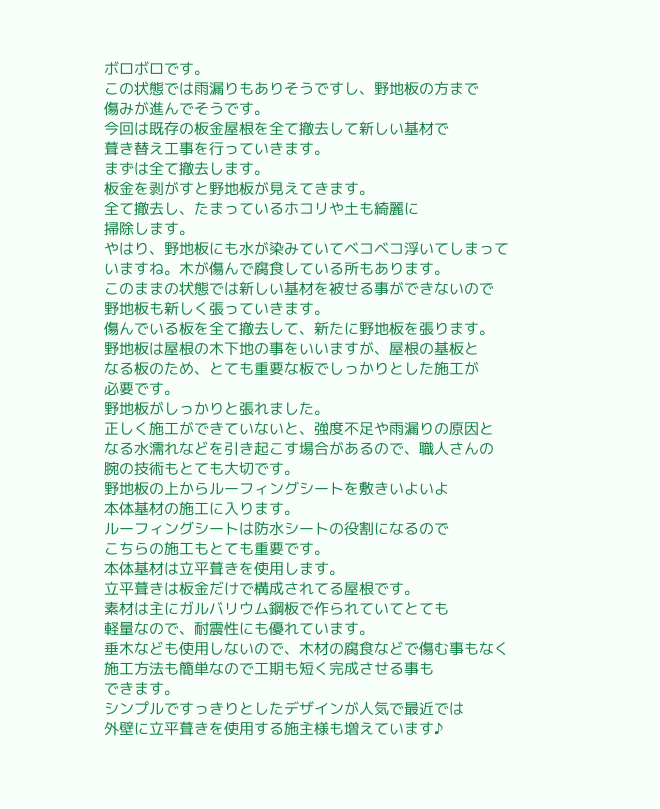ボロボロです。
この状態では雨漏りもありそうですし、野地板の方まで
傷みが進んでそうです。
今回は既存の板金屋根を全て撤去して新しい基材で
葺き替え工事を行っていきます。
まずは全て撤去します。
板金を剥がすと野地板が見えてきます。
全て撤去し、たまっているホコリや土も綺麗に
掃除します。
やはり、野地板にも水が染みていてベコベコ浮いてしまって
いますね。木が傷んで腐食している所もあります。
このままの状態では新しい基材を被せる事ができないので
野地板も新しく張っていきます。
傷んでいる板を全て撤去して、新たに野地板を張ります。
野地板は屋根の木下地の事をいいますが、屋根の基板と
なる板のため、とても重要な板でしっかりとした施工が
必要です。
野地板がしっかりと張れました。
正しく施工ができていないと、強度不足や雨漏りの原因と
なる水濡れなどを引き起こす場合があるので、職人さんの
腕の技術もとても大切です。
野地板の上からルーフィングシートを敷きいよいよ
本体基材の施工に入ります。
ルーフィングシートは防水シートの役割になるので
こちらの施工もとても重要です。
本体基材は立平葺きを使用します。
立平葺きは板金だけで構成されてる屋根です。
素材は主にガルバリウム鋼板で作られていてとても
軽量なので、耐震性にも優れています。
垂木なども使用しないので、木材の腐食などで傷む事もなく
施工方法も簡単なので工期も短く完成させる事も
できます。
シンプルですっきりとしたデザインが人気で最近では
外壁に立平葺きを使用する施主様も増えています♪